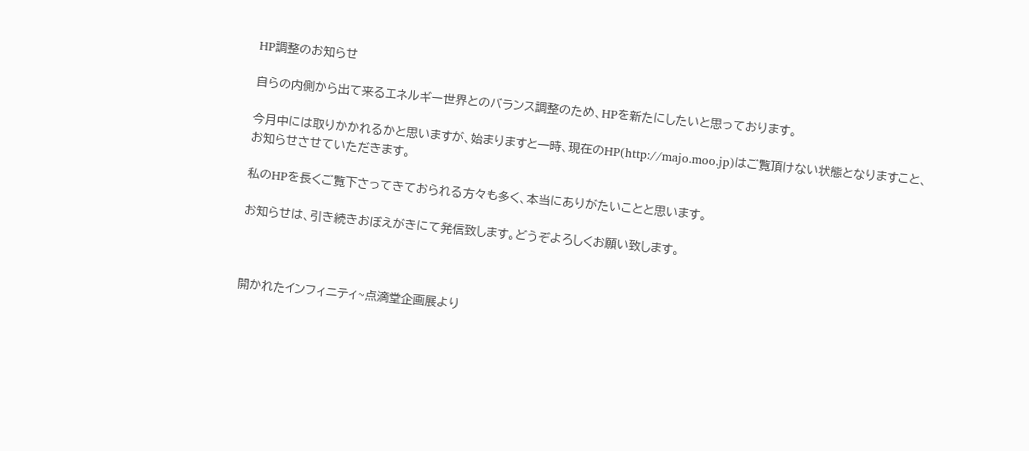HP調整のお知らせ

自らの内側から出て来るエネルギー世界とのバランス調整のため、HPを新たにしたいと思っております。

今月中には取りかかれるかと思いますが、始まりますと一時、現在のHP(http://majo.moo.jp)はご覧頂けない状態となりますこと、お知らせさせていただきます。

私のHPを長くご覧下さってきておられる方々も多く、本当にありがたいことと思います。

お知らせは、引き続きおぼえがきにて発信致します。どうぞよろしくお願い致します。



開かれたインフィニティ~点滴堂企画展より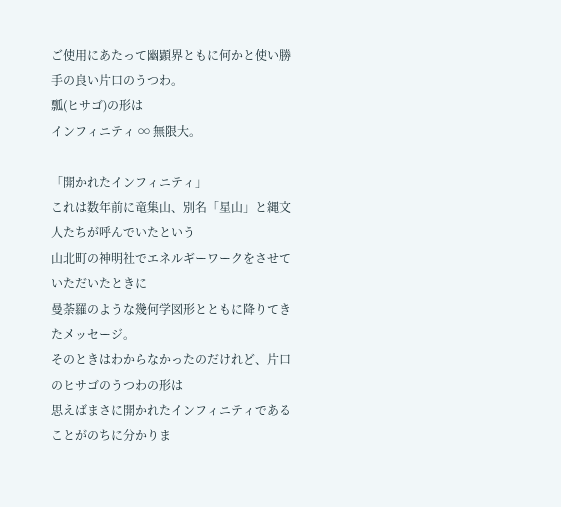ご使用にあたって幽顕界ともに何かと使い勝手の良い片口のうつわ。
瓢(ヒサゴ)の形は
インフィニティ ∞ 無限大。

「開かれたインフィニティ」
これは数年前に竜集山、別名「星山」と縄文人たちが呼んでいたという
山北町の神明社でエネルギーワークをさせていただいたときに
曼荼羅のような幾何学図形とともに降りてきたメッセージ。
そのときはわからなかったのだけれど、片口のヒサゴのうつわの形は
思えばまさに開かれたインフィニティであることがのちに分かりま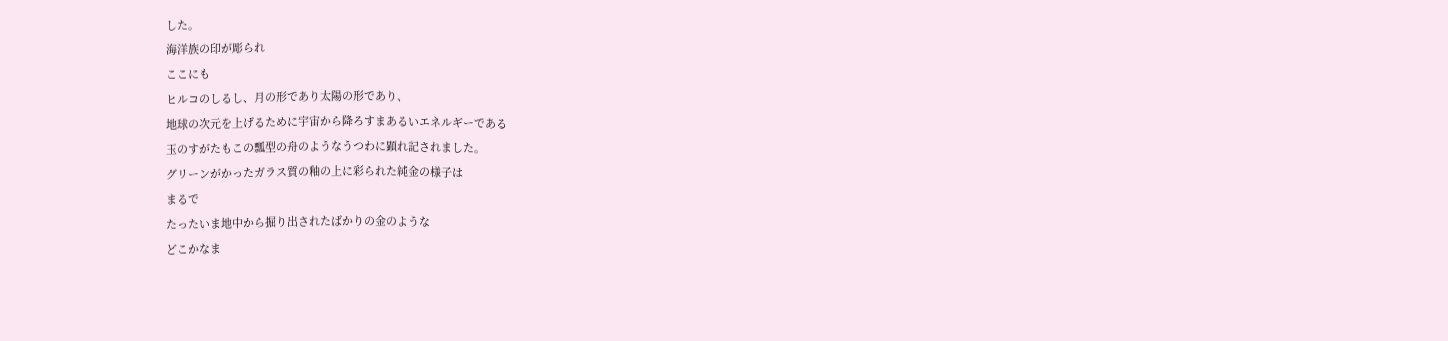した。
海洋族の印が彫られ
ここにも
ヒルコのしるし、月の形であり太陽の形であり、
地球の次元を上げるために宇宙から降ろすまあるいエネルギーである
玉のすがたもこの瓢型の舟のようなうつわに顕れ記されました。
グリーンがかったガラス質の釉の上に彩られた純金の様子は
まるで
たったいま地中から掘り出されたばかりの金のような
どこかなま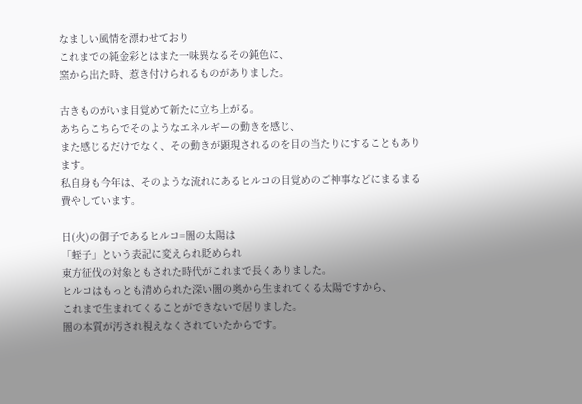なましい風情を漂わせており
これまでの純金彩とはまた一味異なるその鈍色に、
窯から出た時、惹き付けられるものがありました。

古きものがいま目覚めて新たに立ち上がる。
あちらこちらでそのようなエネルギーの動きを感じ、
また感じるだけでなく、その動きが顕現されるのを目の当たりにすることもあります。
私自身も今年は、そのような流れにあるヒルコの目覚めのご神事などにまるまる費やしています。

日(火)の御子であるヒルコ=闇の太陽は
「蛭子」という表記に変えられ貶められ
東方征伐の対象ともされた時代がこれまで長くありました。
ヒルコはもっとも清められた深い闇の奥から生まれてくる太陽ですから、
これまで生まれてくることができないで居りました。
闇の本質が汚され視えなくされていたからです。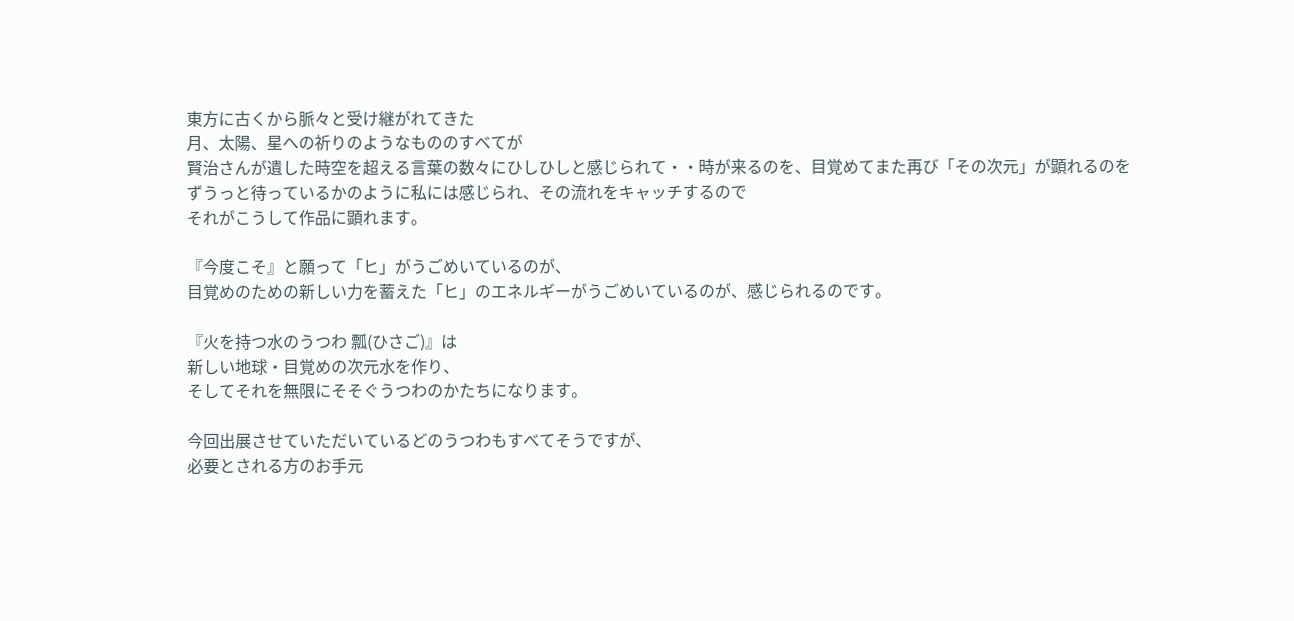東方に古くから脈々と受け継がれてきた
月、太陽、星への祈りのようなもののすべてが
賢治さんが遺した時空を超える言葉の数々にひしひしと感じられて・・時が来るのを、目覚めてまた再び「その次元」が顕れるのを
ずうっと待っているかのように私には感じられ、その流れをキャッチするので
それがこうして作品に顕れます。

『今度こそ』と願って「ヒ」がうごめいているのが、
目覚めのための新しい力を蓄えた「ヒ」のエネルギーがうごめいているのが、感じられるのです。

『火を持つ水のうつわ 瓢(ひさご)』は
新しい地球・目覚めの次元水を作り、
そしてそれを無限にそそぐうつわのかたちになります。

今回出展させていただいているどのうつわもすべてそうですが、
必要とされる方のお手元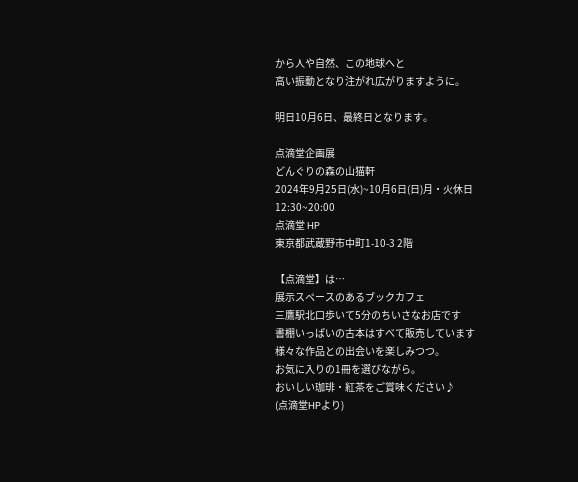から人や自然、この地球へと
高い振動となり注がれ広がりますように。

明日10月6日、最終日となります。

点滴堂企画展
どんぐりの森の山猫軒
2024年9月25日(水)~10月6日(日)月・火休日
12:30~20:00
点滴堂 HP
東京都武蔵野市中町1-10-3 2階

【点滴堂】は…
展示スペースのあるブックカフェ
三鷹駅北口歩いて5分のちいさなお店です
書棚いっぱいの古本はすべて販売しています
様々な作品との出会いを楽しみつつ。
お気に入りの1冊を選びながら。
おいしい珈琲・紅茶をご賞味ください♪
(点滴堂HPより)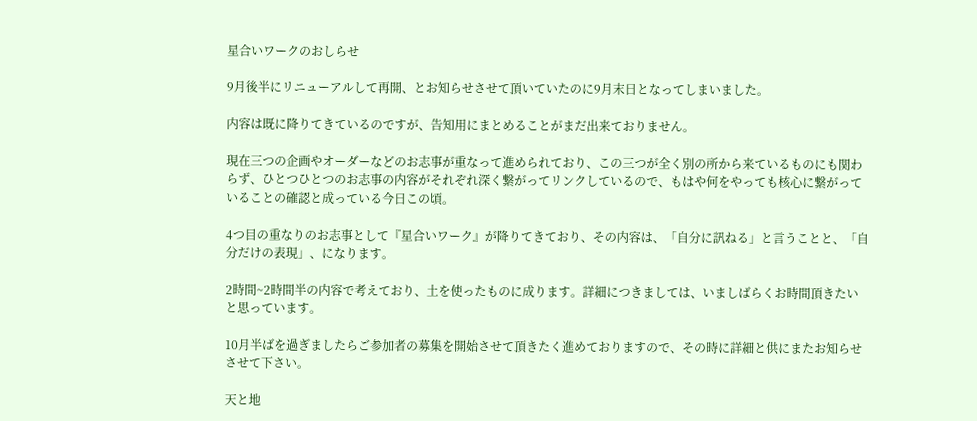星合いワークのおしらせ

9月後半にリニューアルして再開、とお知らせさせて頂いていたのに9月末日となってしまいました。

内容は既に降りてきているのですが、告知用にまとめることがまだ出来ておりません。

現在三つの企画やオーダーなどのお志事が重なって進められており、この三つが全く別の所から来ているものにも関わらず、ひとつひとつのお志事の内容がそれぞれ深く繋がってリンクしているので、もはや何をやっても核心に繋がっていることの確認と成っている今日この頃。

4つ目の重なりのお志事として『星合いワーク』が降りてきており、その内容は、「自分に訊ねる」と言うことと、「自分だけの表現」、になります。

2時間~2時間半の内容で考えており、土を使ったものに成ります。詳細につきましては、いましばらくお時間頂きたいと思っています。

10月半ばを過ぎましたらご参加者の募集を開始させて頂きたく進めておりますので、その時に詳細と供にまたお知らせさせて下さい。

天と地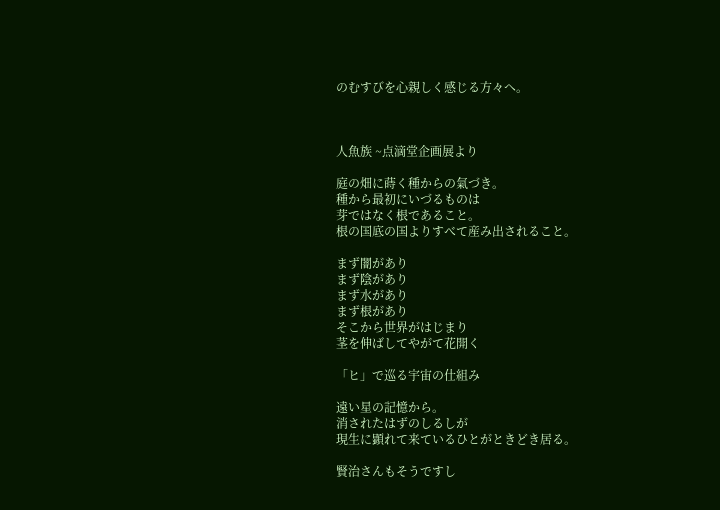のむすびを心親しく感じる方々へ。



人魚族 ~点滴堂企画展より

庭の畑に蒔く種からの氣づき。
種から最初にいづるものは
芽ではなく根であること。
根の国底の国よりすべて産み出されること。

まず闇があり
まず陰があり
まず水があり
まず根があり
そこから世界がはじまり
茎を伸ばしてやがて花開く

「ヒ」で巡る宇宙の仕組み

遠い星の記憶から。
消されたはずのしるしが
現生に顕れて来ているひとがときどき居る。

賢治さんもそうですし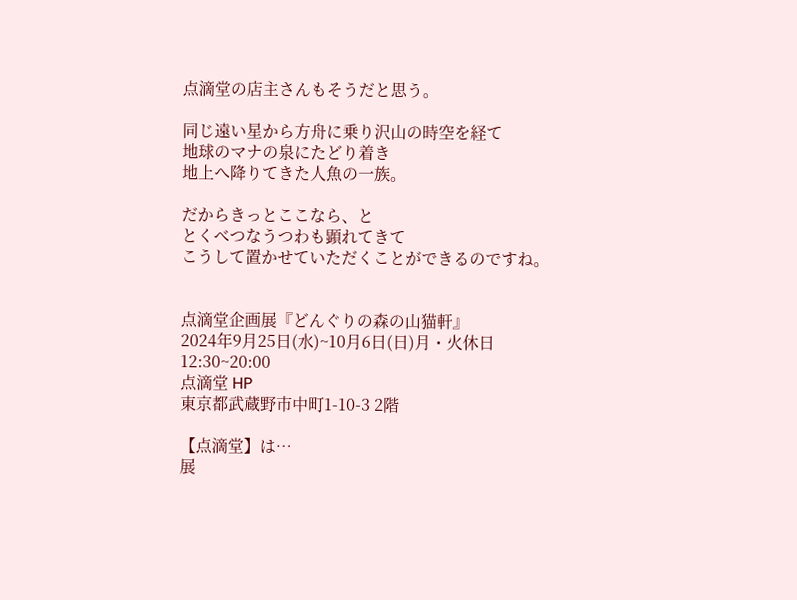点滴堂の店主さんもそうだと思う。

同じ遠い星から方舟に乗り沢山の時空を経て
地球のマナの泉にたどり着き
地上へ降りてきた人魚の一族。

だからきっとここなら、と
とくべつなうつわも顕れてきて
こうして置かせていただくことができるのですね。


点滴堂企画展『どんぐりの森の山猫軒』
2024年9月25日(水)~10月6日(日)月・火休日
12:30~20:00
点滴堂 HP
東京都武蔵野市中町1-10-3 2階

【点滴堂】は…
展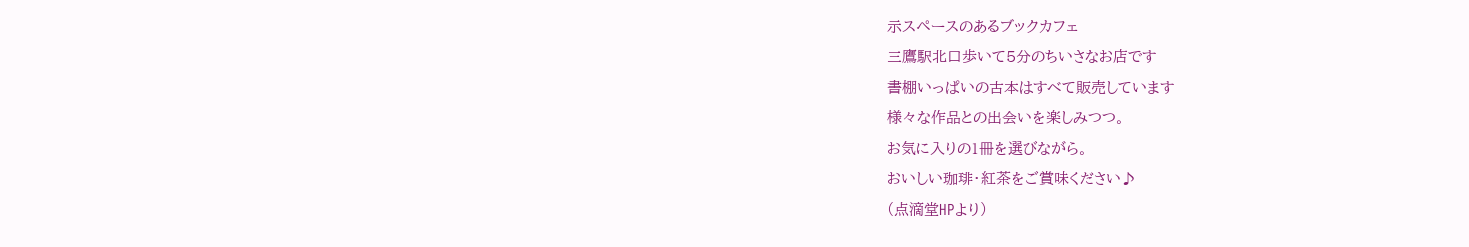示スペースのあるブックカフェ
三鷹駅北口歩いて5分のちいさなお店です
書棚いっぱいの古本はすべて販売しています
様々な作品との出会いを楽しみつつ。
お気に入りの1冊を選びながら。
おいしい珈琲・紅茶をご賞味ください♪
(点滴堂HPより)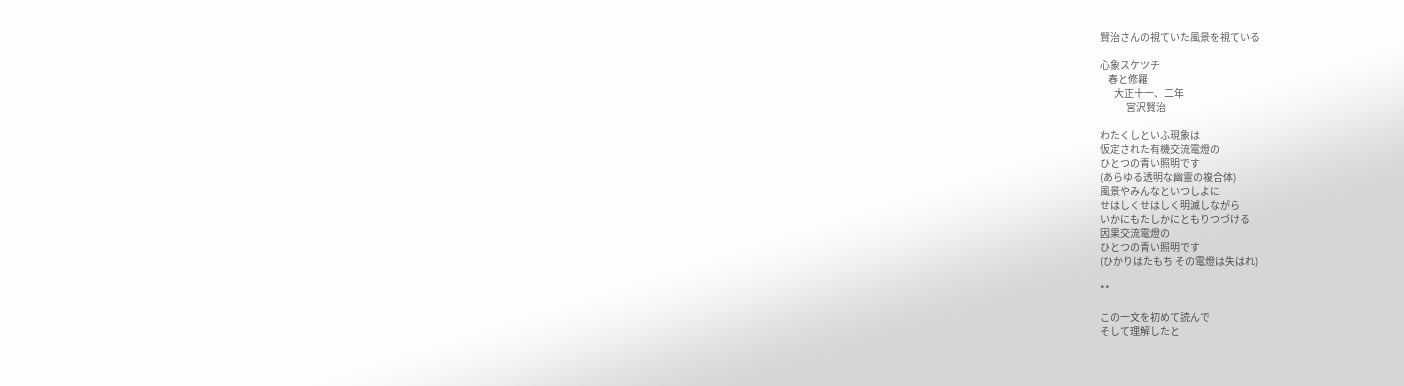賢治さんの視ていた風景を視ている

心象スケツチ
    春と修羅
       大正十一、二年
             宮沢賢治

わたくしといふ現象は
仮定された有機交流電燈の
ひとつの青い照明です
(あらゆる透明な幽霊の複合体)
風景やみんなといつしよに
せはしくせはしく明滅しながら
いかにもたしかにともりつづける
因果交流電燈の
ひとつの青い照明です
(ひかりはたもち その電燈は失はれ)

**

この一文を初めて読んで
そして理解したと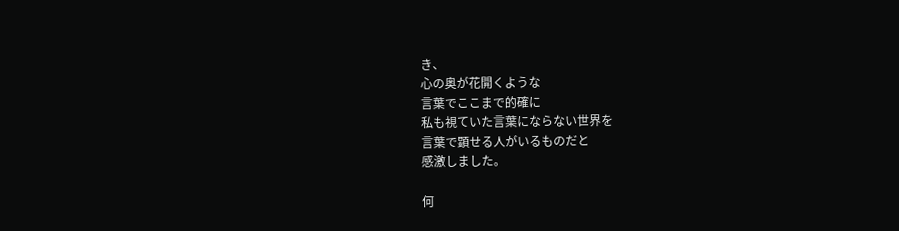き、
心の奥が花開くような
言葉でここまで的確に
私も視ていた言葉にならない世界を
言葉で顕せる人がいるものだと
感激しました。

何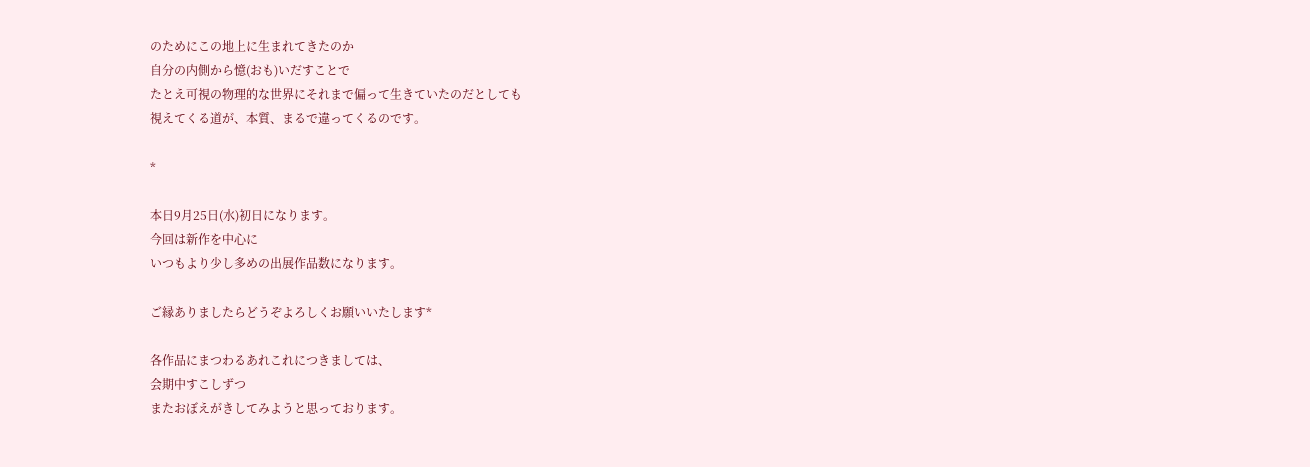のためにこの地上に生まれてきたのか
自分の内側から憶(おも)いだすことで
たとえ可視の物理的な世界にそれまで偏って生きていたのだとしても
視えてくる道が、本質、まるで違ってくるのです。

*

本日9月25日(水)初日になります。
今回は新作を中心に
いつもより少し多めの出展作品数になります。

ご縁ありましたらどうぞよろしくお願いいたします*

各作品にまつわるあれこれにつきましては、
会期中すこしずつ
またおぼえがきしてみようと思っております。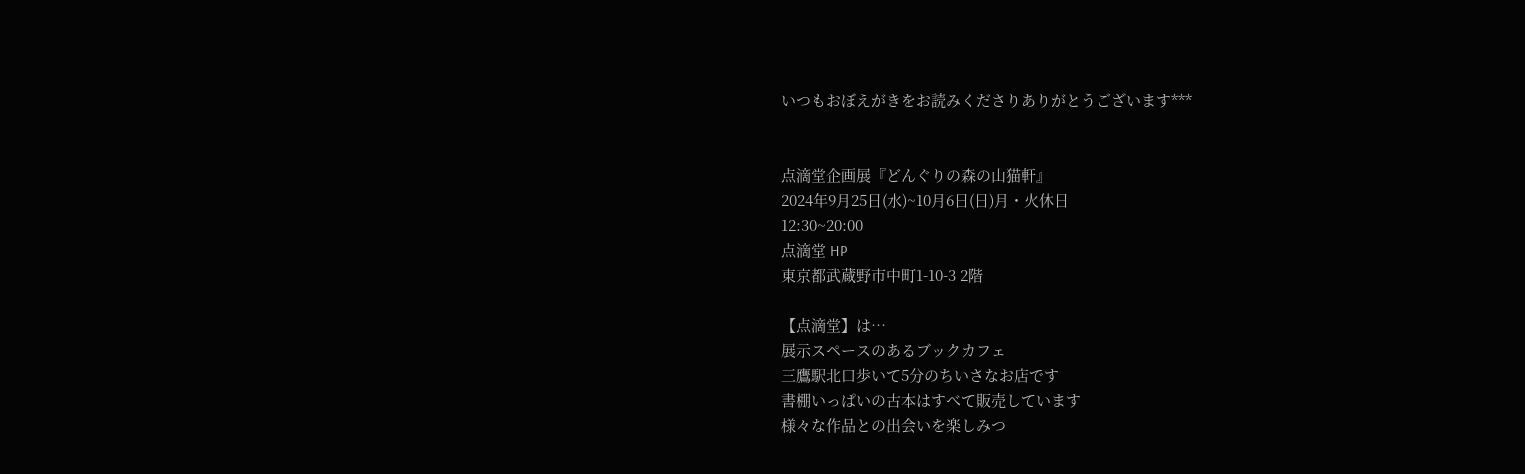いつもおぼえがきをお読みくださりありがとうございます***


点滴堂企画展『どんぐりの森の山猫軒』
2024年9月25日(水)~10月6日(日)月・火休日
12:30~20:00
点滴堂 HP
東京都武蔵野市中町1-10-3 2階

【点滴堂】は…
展示スペースのあるブックカフェ
三鷹駅北口歩いて5分のちいさなお店です
書棚いっぱいの古本はすべて販売しています
様々な作品との出会いを楽しみつ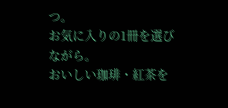つ。
お気に入りの1冊を選びながら。
おいしい珈琲・紅茶を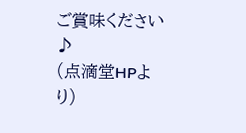ご賞味ください♪
(点滴堂HPより)